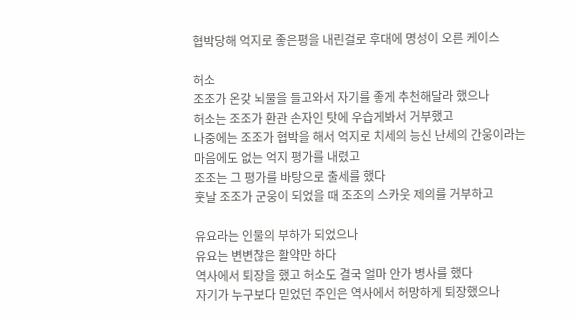협박당해 억지로 좋은평을 내린걸로 후대에 명성이 오른 케이스

허소
조조가 온갖 뇌물을 들고와서 자기를 좋게 추천해달라 했으나
허소는 조조가 환관 손자인 탓에 우습게봐서 거부했고
나중에는 조조가 협박을 해서 억지로 치세의 능신 난세의 간웅이라는
마음에도 없는 억지 평가를 내렸고
조조는 그 평가를 바탕으로 출세를 했다
훗날 조조가 군웅이 되었을 때 조조의 스카웃 제의를 거부하고

유요라는 인물의 부하가 되었으나
유요는 변변찮은 활약만 하다
역사에서 퇴장을 했고 허소도 결국 얼마 안가 병사를 했다
자기가 누구보다 믿었던 주인은 역사에서 허망하게 퇴장했으나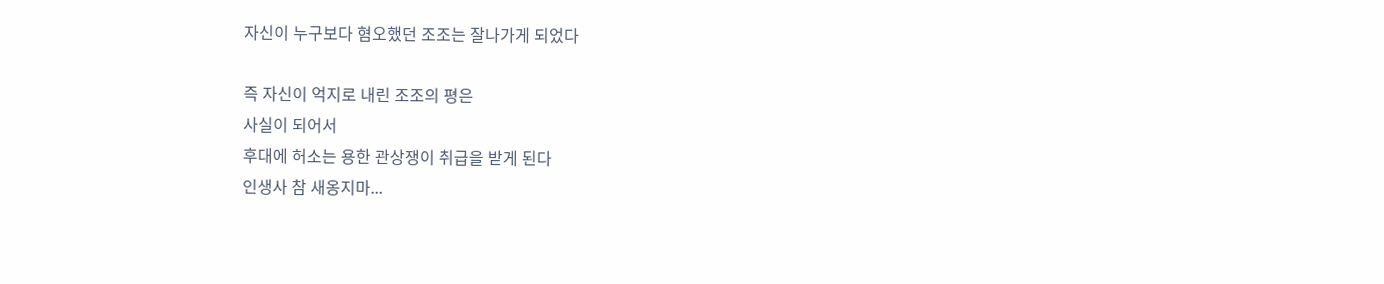자신이 누구보다 혐오했던 조조는 잘나가게 되었다

즉 자신이 억지로 내린 조조의 평은
사실이 되어서
후대에 허소는 용한 관상쟁이 취급을 받게 된다
인생사 참 새옹지마...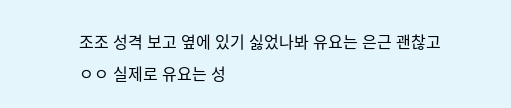조조 성격 보고 옆에 있기 싫었나봐 유요는 은근 괜찮고
ㅇㅇ 실제로 유요는 성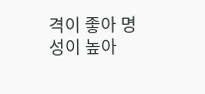격이 좋아 명성이 높아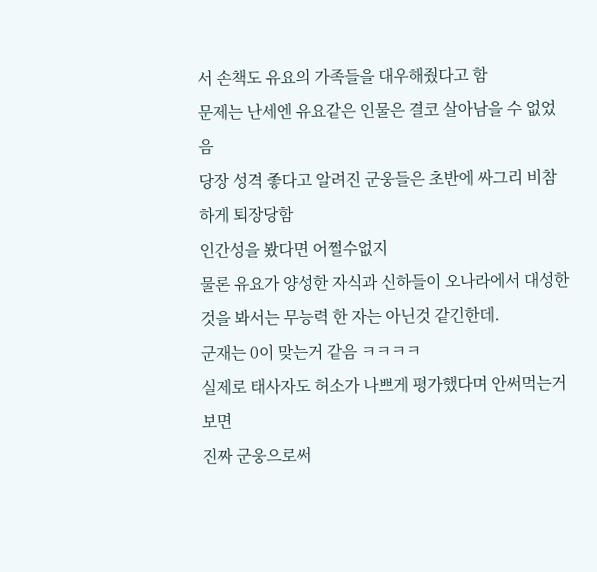서 손책도 유요의 가족들을 대우해줬다고 함
문제는 난세엔 유요같은 인물은 결코 살아남을 수 없었음
당장 성격 좋다고 알려진 군웅들은 초반에 싸그리 비참하게 퇴장당함
인간성을 봤다면 어쩔수없지
물론 유요가 양성한 자식과 신하들이 오나라에서 대성한 것을 봐서는 무능력 한 자는 아닌것 같긴한데.
군재는 0이 맞는거 같음 ㅋㅋㅋㅋ
실제로 태사자도 허소가 나쁘게 평가했다며 안써먹는거 보면
진짜 군웅으로써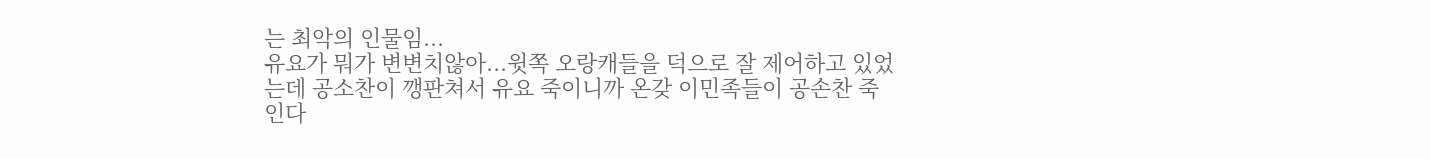는 최악의 인물임...
유요가 뭐가 변변치않아...윗쪽 오랑캐들을 덕으로 잘 제어하고 있었는데 공소찬이 깽판쳐서 유요 죽이니까 온갖 이민족들이 공손찬 죽인다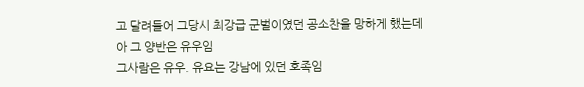고 달려들어 그당시 최강급 군벌이였던 공소찬을 망하게 했는데
아 그 양반은 유우임
그사람은 유우. 유요는 강남에 있던 호족임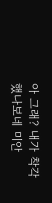아 그래? 내가 착각했나보네 미안